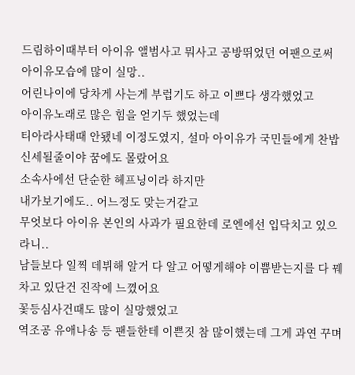드림하이때부터 아이유 앨범사고 뭐사고 공방뛰었던 여팬으로써
아이유모습에 많이 실망..
어린나이에 당차게 사는게 부럽기도 하고 이쁘다 생각했었고
아이유노래로 많은 힘을 얻기두 했었는데
티아라사태때 안됐네 이정도였지, 설마 아이유가 국민들에게 찬밥신세될줄이야 꿈에도 몰랐어요
소속사에선 단순한 헤프닝이라 하지만
내가보기에도.. 어느정도 맞는거같고
무엇보다 아이유 본인의 사과가 필요한데 로엔에선 입닥치고 있으라니..
남들보다 일찍 데뷔해 알거 다 알고 어떻게해야 이쁨받는지를 다 꿰차고 있단건 진작에 느꼈어요
꽃등심사건때도 많이 실망했었고
역조공 유애나송 등 팬들한테 이쁜짓 참 많이했는데 그게 과연 꾸며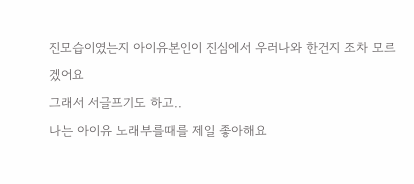진모습이였는지 아이유본인이 진심에서 우러나와 한건지 조차 모르겠어요
그래서 서글프기도 하고..
나는 아이유 노래부를때를 제일 좋아해요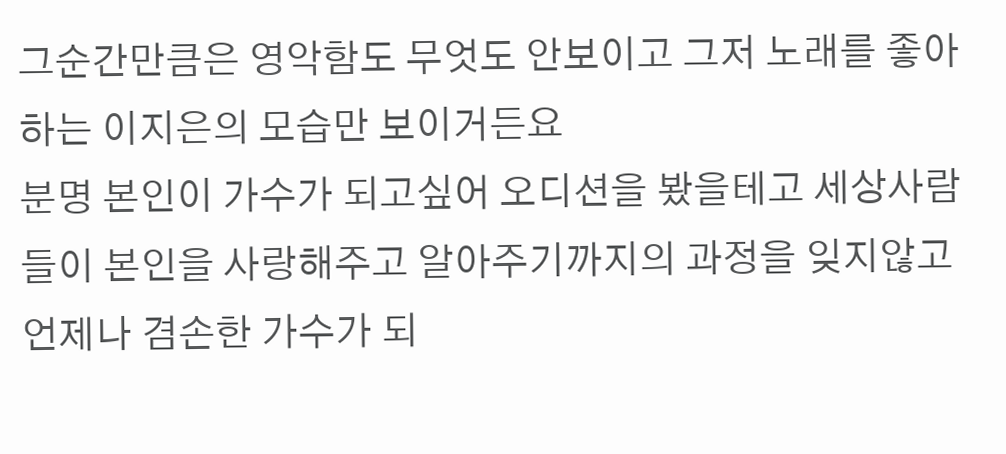그순간만큼은 영악함도 무엇도 안보이고 그저 노래를 좋아하는 이지은의 모습만 보이거든요
분명 본인이 가수가 되고싶어 오디션을 봤을테고 세상사람들이 본인을 사랑해주고 알아주기까지의 과정을 잊지않고 언제나 겸손한 가수가 되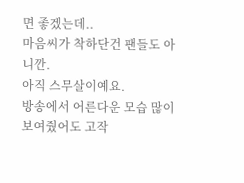면 좋겠는데..
마음씨가 착하단건 팬들도 아니깐.
아직 스무살이예요.
방송에서 어른다운 모습 많이 보여줬어도 고작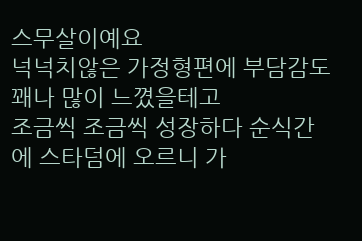스무살이예요
넉넉치않은 가정형편에 부담감도 꽤나 많이 느꼈을테고
조금씩 조금씩 성장하다 순식간에 스타덤에 오르니 가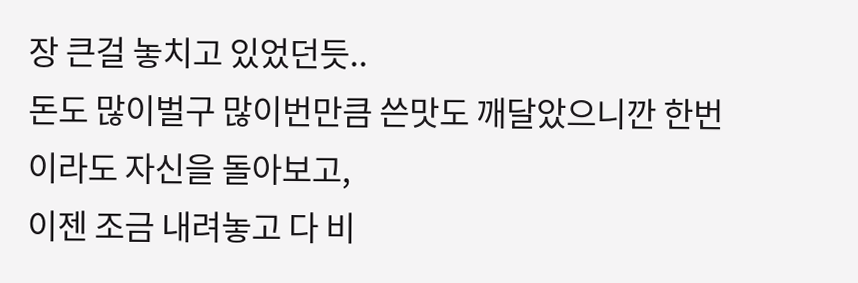장 큰걸 놓치고 있었던듯..
돈도 많이벌구 많이번만큼 쓴맛도 깨달았으니깐 한번이라도 자신을 돌아보고,
이젠 조금 내려놓고 다 비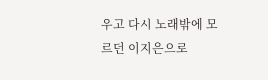우고 다시 노래밖에 모르던 이지은으로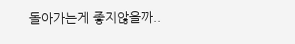돌아가는게 좋지않을까..